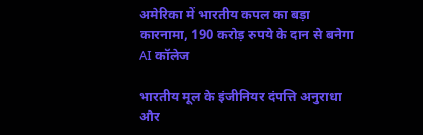अमेरिका में भारतीय कपल का बड़ा कारनामा, 190 करोड़ रुपये के दान से बनेगा AI कॉलेज

भारतीय मूल के इंजीनियर दंपत्ति अनुराधा और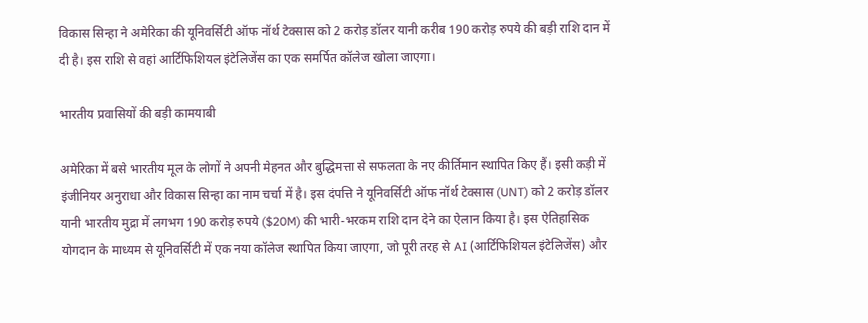विकास सिन्हा ने अमेरिका की यूनिवर्सिटी ऑफ नॉर्थ टेक्सास को 2 करोड़ डॉलर यानी करीब 190 करोड़ रुपये की बड़ी राशि दान में दी है। इस राशि से वहां आर्टिफिशियल इंटेलिजेंस का एक समर्पित कॉलेज खोला जाएगा।

भारतीय प्रवासियों की बड़ी कामयाबी

अमेरिका में बसे भारतीय मूल के लोगों ने अपनी मेहनत और बुद्धिमत्ता से सफलता के नए कीर्तिमान स्थापित किए हैं। इसी कड़ी में इंजीनियर अनुराधा और विकास सिन्हा का नाम चर्चा में है। इस दंपत्ति ने यूनिवर्सिटी ऑफ नॉर्थ टेक्सास (UNT) को 2 करोड़ डॉलर यानी भारतीय मुद्रा में लगभग 190 करोड़ रुपये ($20M) की भारी-भरकम राशि दान देने का ऐलान किया है। इस ऐतिहासिक योगदान के माध्यम से यूनिवर्सिटी में एक नया कॉलेज स्थापित किया जाएगा, जो पूरी तरह से AI (आर्टिफिशियल इंटेलिजेंस) और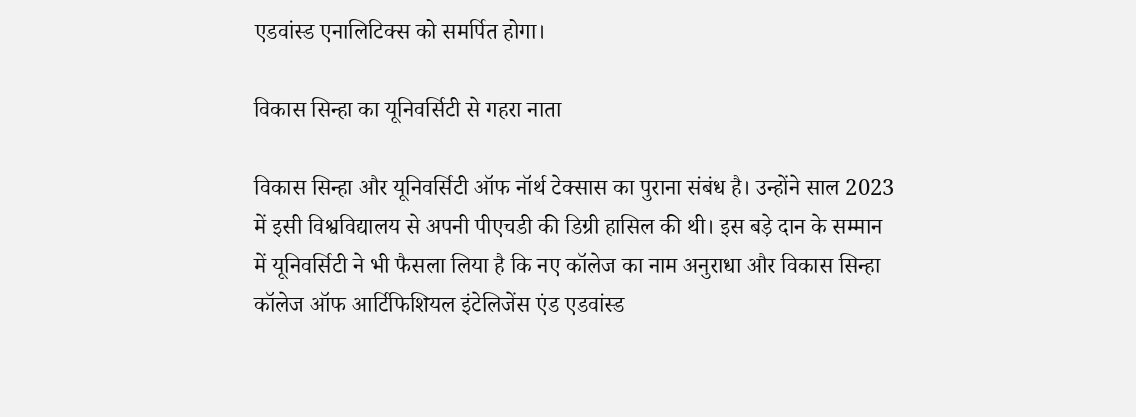एडवांस्ड एनालिटिक्स को समर्पित होगा।

विकास सिन्हा का यूनिवर्सिटी से गहरा नाता

विकास सिन्हा और यूनिवर्सिटी ऑफ नॉर्थ टेक्सास का पुराना संबंध है। उन्होंने साल 2023 में इसी विश्वविद्यालय से अपनी पीएचडी की डिग्री हासिल की थी। इस बड़े दान के सम्मान में यूनिवर्सिटी ने भी फैसला लिया है कि नए कॉलेज का नाम अनुराधा और विकास सिन्हा कॉलेज ऑफ आर्टिफिशियल इंटेलिजेंस एंड एडवांस्ड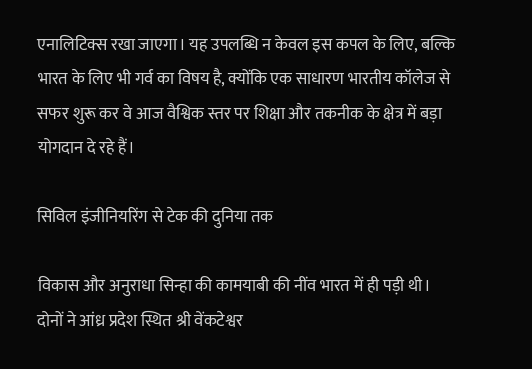एनालिटिक्स रखा जाएगा। यह उपलब्धि न केवल इस कपल के लिए, बल्कि भारत के लिए भी गर्व का विषय है, क्योंकि एक साधारण भारतीय कॉलेज से सफर शुरू कर वे आज वैश्विक स्तर पर शिक्षा और तकनीक के क्षेत्र में बड़ा योगदान दे रहे हैं।

सिविल इंजीनियरिंग से टेक की दुनिया तक

विकास और अनुराधा सिन्हा की कामयाबी की नींव भारत में ही पड़ी थी। दोनों ने आंध्र प्रदेश स्थित श्री वेंकटेश्वर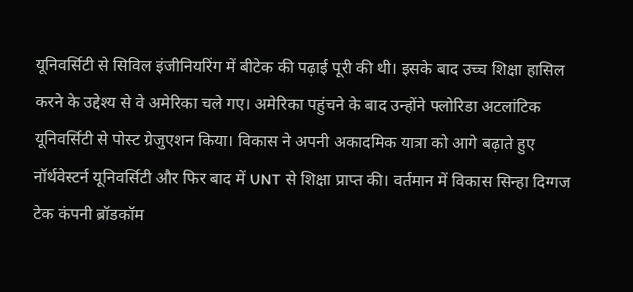यूनिवर्सिटी से सिविल इंजीनियरिंग में बीटेक की पढ़ाई पूरी की थी। इसके बाद उच्च शिक्षा हासिल करने के उद्देश्य से वे अमेरिका चले गए। अमेरिका पहुंचने के बाद उन्होंने फ्लोरिडा अटलांटिक यूनिवर्सिटी से पोस्ट ग्रेजुएशन किया। विकास ने अपनी अकादमिक यात्रा को आगे बढ़ाते हुए नॉर्थवेस्टर्न यूनिवर्सिटी और फिर बाद में UNT से शिक्षा प्राप्त की। वर्तमान में विकास सिन्हा दिग्गज टेक कंपनी ब्रॉडकॉम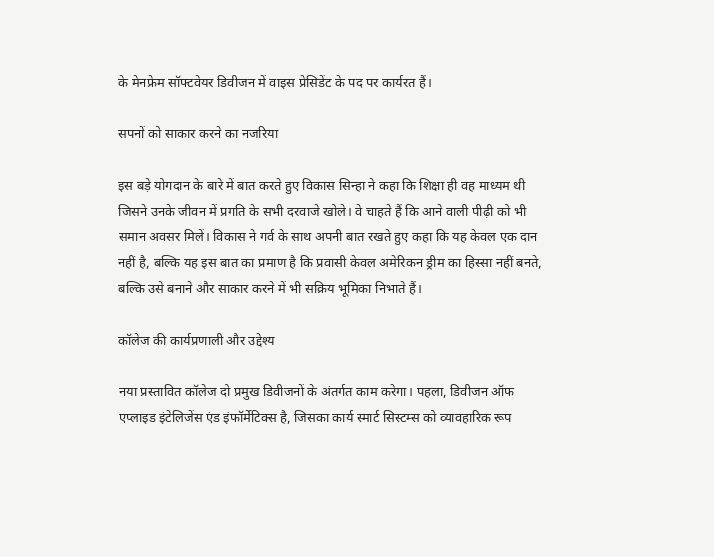के मेनफ्रेम सॉफ्टवेयर डिवीजन में वाइस प्रेसिडेंट के पद पर कार्यरत हैं।

सपनों को साकार करने का नजरिया

इस बड़े योगदान के बारे में बात करते हुए विकास सिन्हा ने कहा कि शिक्षा ही वह माध्यम थी जिसने उनके जीवन में प्रगति के सभी दरवाजे खोले। वे चाहते हैं कि आने वाली पीढ़ी को भी समान अवसर मिलें। विकास ने गर्व के साथ अपनी बात रखते हुए कहा कि यह केवल एक दान नहीं है, बल्कि यह इस बात का प्रमाण है कि प्रवासी केवल अमेरिकन ड्रीम का हिस्सा नहीं बनते, बल्कि उसे बनाने और साकार करने में भी सक्रिय भूमिका निभाते हैं।

कॉलेज की कार्यप्रणाली और उद्देश्य

नया प्रस्तावित कॉलेज दो प्रमुख डिवीजनों के अंतर्गत काम करेगा। पहला, डिवीजन ऑफ एप्लाइड इंटेलिजेंस एंड इंफॉर्मेटिक्स है, जिसका कार्य स्मार्ट सिस्टम्स को व्यावहारिक रूप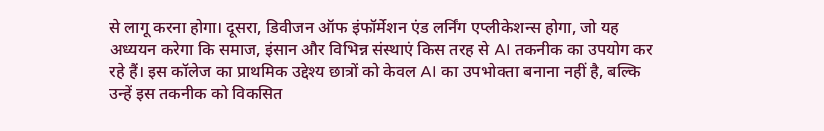से लागू करना होगा। दूसरा, डिवीजन ऑफ इंफॉर्मेशन एंड लर्निंग एप्लीकेशन्स होगा, जो यह अध्ययन करेगा कि समाज, इंसान और विभिन्न संस्थाएं किस तरह से AI तकनीक का उपयोग कर रहे हैं। इस कॉलेज का प्राथमिक उद्देश्य छात्रों को केवल AI का उपभोक्ता बनाना नहीं है, बल्कि उन्हें इस तकनीक को विकसित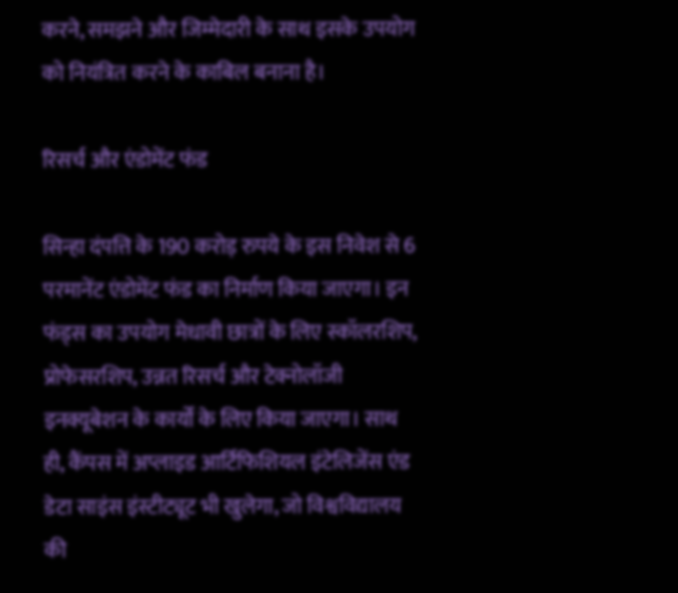करने, समझने और जिम्मेदारी के साथ इसके उपयोग को नियंत्रित करने के काबिल बनाना है।

रिसर्च और एंडोमेंट फंड

सिन्हा दंपत्ति के 190 करोड़ रुपये के इस निवेश से 6 परमानेंट एंडोमेंट फंड का निर्माण किया जाएगा। इन फंड्स का उपयोग मेधावी छात्रों के लिए स्कॉलरशिप, प्रोफेसरशिप, उन्नत रिसर्च और टेक्नोलॉजी इनक्यूबेशन के कार्यों के लिए किया जाएगा। साथ ही, कैंपस में अप्लाइड आर्टिफिशियल इंटेलिजेंस एंड डेटा साइंस इंस्टीट्यूट भी खुलेगा, जो विश्वविद्यालय की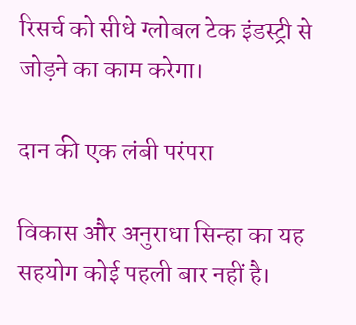रिसर्च को सीधे ग्लोबल टेक इंडस्ट्री से जोड़ने का काम करेगा।

दान की एक लंबी परंपरा

विकास और अनुराधा सिन्हा का यह सहयोग कोई पहली बार नहीं है।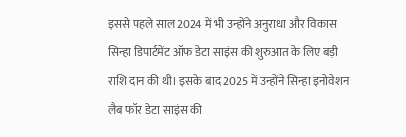इससे पहले साल 2024 में भी उन्होंने अनुराधा और विकास सिन्हा डिपार्टमेंट ऑफ डेटा साइंस की शुरुआत के लिए बड़ी राशि दान की थी। इसके बाद 2025 में उन्होंने सिन्हा इनोवेशन लैब फॉर डेटा साइंस की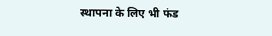स्थापना के लिए भी फंड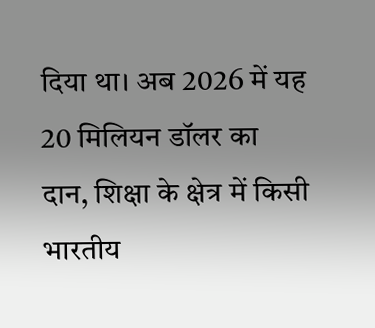दिया था। अब 2026 में यह 20 मिलियन डॉलर का दान, शिक्षा के क्षेत्र में किसी भारतीय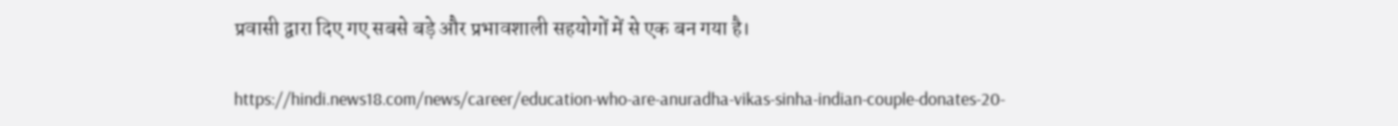प्रवासी द्वारा दिए गए सबसे बड़े और प्रभावशाली सहयोगों में से एक बन गया है।

https://hindi.news18.com/news/career/education-who-are-anuradha-vikas-sinha-indian-couple-donates-20-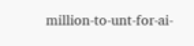million-to-unt-for-ai-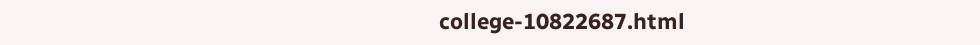college-10822687.html